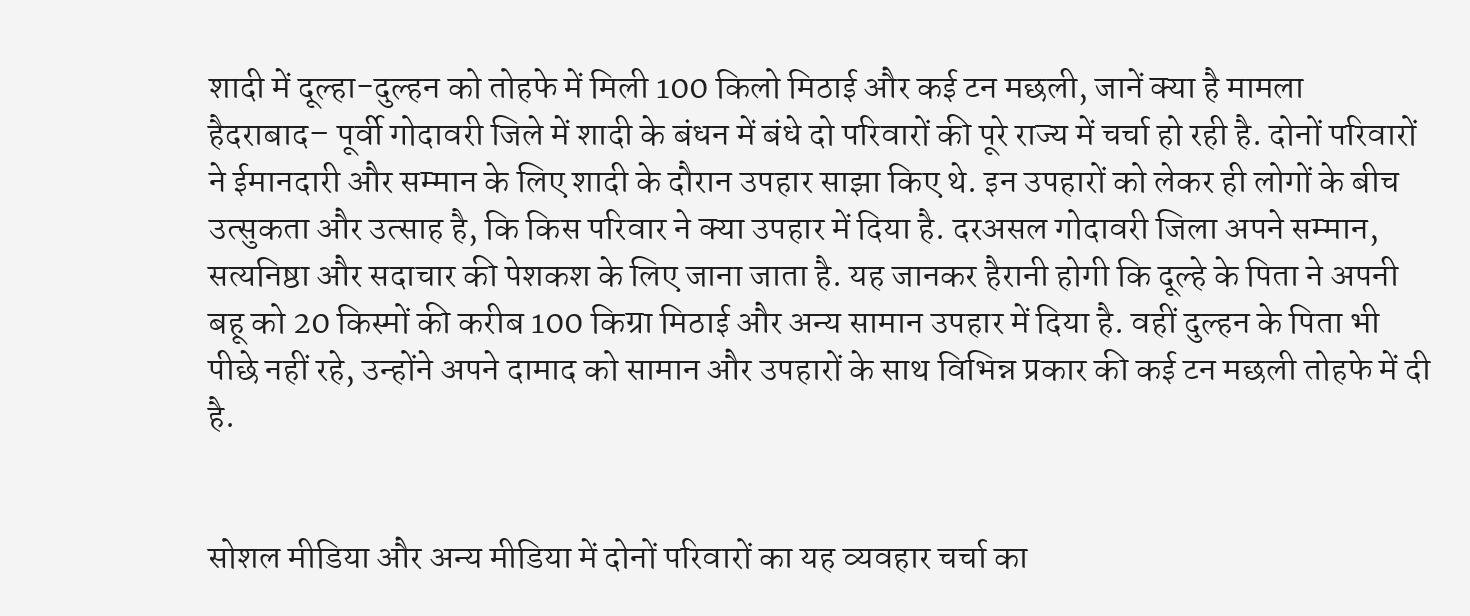शादी में दूल्हा-दुल्हन को तोहफे में मिली 100 किलो मिठाई और कई टन मछली, जानें क्या है मामला
हैदराबाद– पूर्वी गोदावरी जिले में शादी के बंधन में बंधे दो परिवारों की पूरे राज्य में चर्चा हो रही है. दोनों परिवारों ने ईमानदारी और सम्मान के लिए शादी के दौरान उपहार साझा किए थे. इन उपहारों को लेकर ही लोगों के बीच उत्सुकता और उत्साह है, कि किस परिवार ने क्या उपहार में दिया है. दरअसल गोदावरी जिला अपने सम्मान, सत्यनिष्ठा और सदाचार की पेशकश के लिए जाना जाता है. यह जानकर हैरानी होगी कि दूल्हे के पिता ने अपनी बहू को 20 किस्मों की करीब 100 किग्रा मिठाई और अन्य सामान उपहार में दिया है. वहीं दुल्हन के पिता भी पीछे नहीं रहे, उन्होंने अपने दामाद को सामान और उपहारों के साथ विभिन्न प्रकार की कई टन मछली तोहफे में दी है.


सोशल मीडिया और अन्य मीडिया में दोनों परिवारों का यह व्यवहार चर्चा का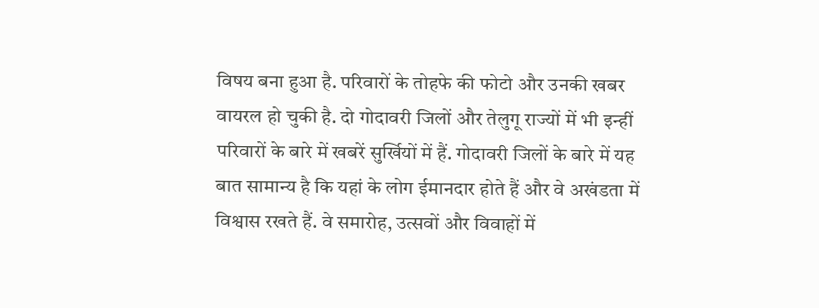विषय बना हुआ है. परिवारों के तोहफे की फोटो और उनकी खबर वायरल हो चुकी है. दो गोदावरी जिलों और तेलुगू राज्यों में भी इन्हीं परिवारों के बारे में खबरें सुर्खियों में हैं. गोदावरी जिलों के बारे में यह बात सामान्य है कि यहां के लोग ईमानदार होते हैं और वे अखंडता में विश्वास रखते हैं. वे समारोह, उत्सवों और विवाहों में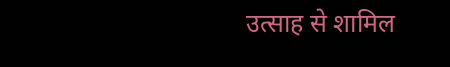उत्साह से शामिल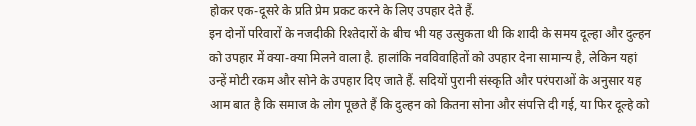होकर एक-दूसरे के प्रति प्रेम प्रकट करने के लिए उपहार देते हैं.
इन दोनों परिवारों के नजदीकी रिश्तेदारों के बीच भी यह उत्सुकता थी कि शादी के समय दूल्हा और दुल्हन को उपहार में क्या-क्या मिलने वाला है. हालांकि नवविवाहितों को उपहार देना सामान्य है, लेकिन यहां उन्हें मोटी रकम और सोने के उपहार दिए जाते हैं. सदियों पुरानी संस्कृति और परंपराओं के अनुसार यह आम बात है कि समाज के लोग पूछते हैं कि दुल्हन को कितना सोना और संपत्ति दी गई, या फिर दूल्हे को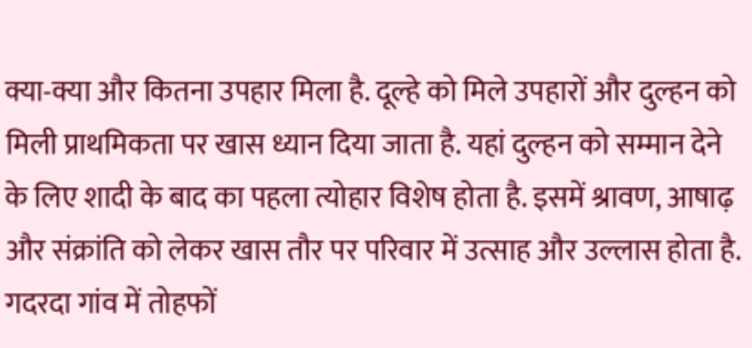क्या-क्या और कितना उपहार मिला है. दूल्हे को मिले उपहारों और दुल्हन को मिली प्राथमिकता पर खास ध्यान दिया जाता है. यहां दुल्हन को सम्मान देने के लिए शादी के बाद का पहला त्योहार विशेष होता है. इसमें श्रावण, आषाढ़ और संक्रांति को लेकर खास तौर पर परिवार में उत्साह और उल्लास होता है.
गदरदा गांव में तोहफों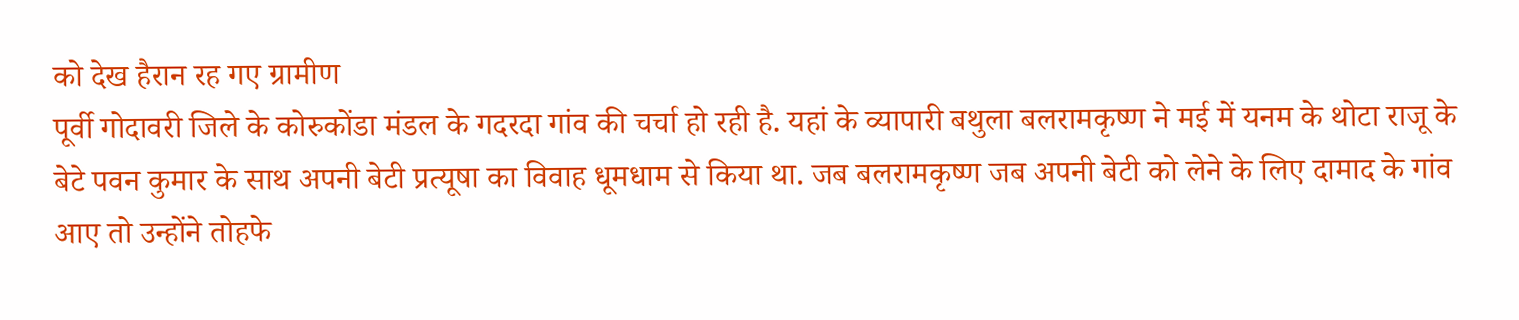को देख हैरान रह गए ग्रामीण
पूर्वी गोदावरी जिले के कोरुकोंडा मंडल के गदरदा गांव की चर्चा हो रही है. यहां के व्यापारी बथुला बलरामकृष्ण ने मई में यनम के थोटा राजू के बेटे पवन कुमार के साथ अपनी बेटी प्रत्यूषा का विवाह धूमधाम से किया था. जब बलरामकृष्ण जब अपनी बेटी को लेने के लिए दामाद के गांव आए तो उन्होंने तोहफे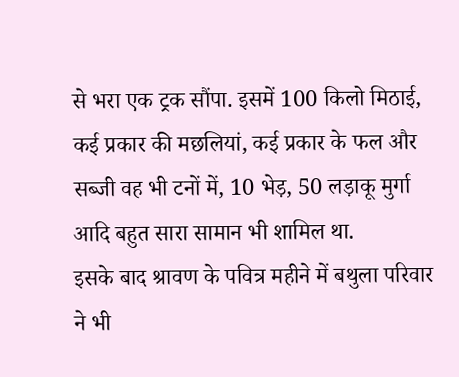से भरा एक ट्रक सौंपा. इसमें 100 किलो मिठाई, कई प्रकार की मछलियां, कई प्रकार के फल और सब्जी वह भी टनों में, 10 भेड़, 50 लड़ाकू मुर्गा आदि बहुत सारा सामान भी शामिल था.
इसके बाद श्रावण के पवित्र महीने में बथुला परिवार ने भी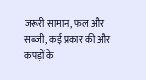जरूरी सामान, फल और सब्जी, कई प्रकार की और कपड़ों के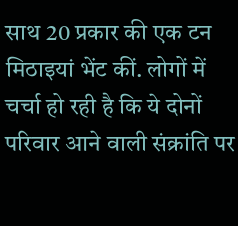साथ 20 प्रकार की एक टन मिठाइयां भेंट कीं. लोगों में चर्चा हो रही है कि ये दोनों परिवार आने वाली संक्रांति पर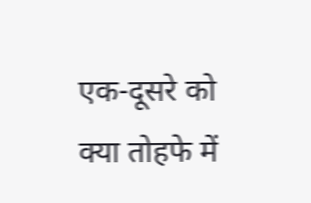एक-दूसरे को क्या तोहफे में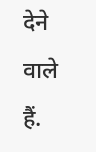देने वाले हैं.